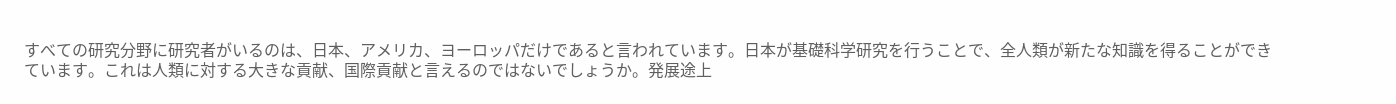すべての研究分野に研究者がいるのは、日本、アメリカ、ヨーロッパだけであると言われています。日本が基礎科学研究を行うことで、全人類が新たな知識を得ることができています。これは人類に対する大きな貢献、国際貢献と言えるのではないでしょうか。発展途上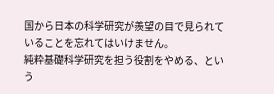国から日本の科学研究が羨望の目で見られていることを忘れてはいけません。
純粋基礎科学研究を担う役割をやめる、という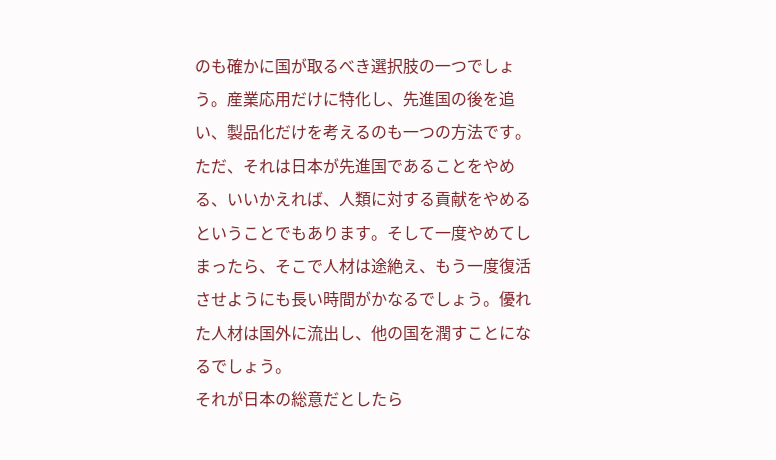のも確かに国が取るべき選択肢の一つでしょう。産業応用だけに特化し、先進国の後を追い、製品化だけを考えるのも一つの方法です。
ただ、それは日本が先進国であることをやめる、いいかえれば、人類に対する貢献をやめるということでもあります。そして一度やめてしまったら、そこで人材は途絶え、もう一度復活させようにも長い時間がかなるでしょう。優れた人材は国外に流出し、他の国を潤すことになるでしょう。
それが日本の総意だとしたら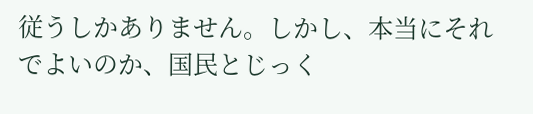従うしかありません。しかし、本当にそれでよいのか、国民とじっく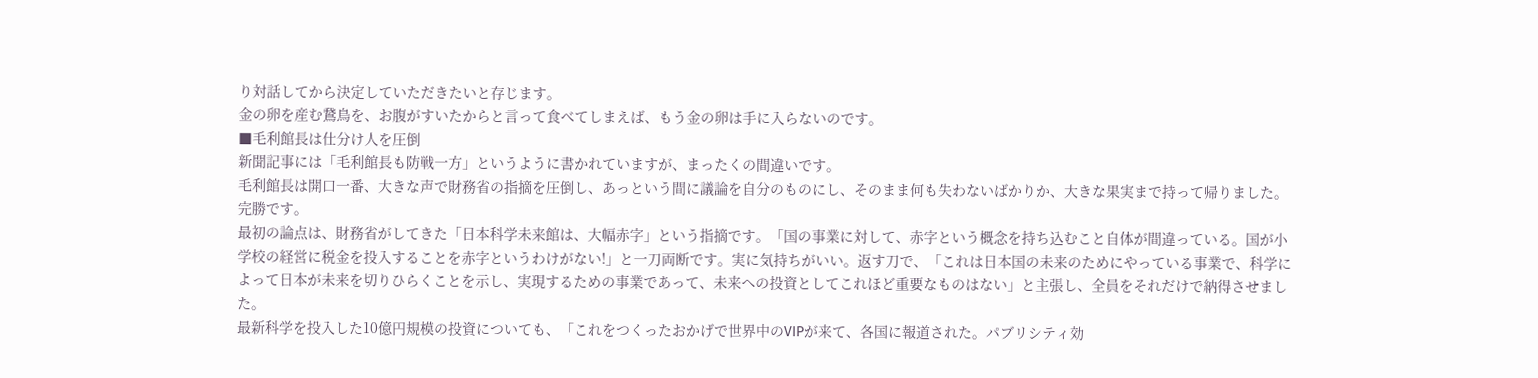り対話してから決定していただきたいと存じます。
金の卵を産む鵞鳥を、お腹がすいたからと言って食べてしまえば、もう金の卵は手に入らないのです。
■毛利館長は仕分け人を圧倒
新聞記事には「毛利館長も防戦一方」というように書かれていますが、まったくの間違いです。
毛利館長は開口一番、大きな声で財務省の指摘を圧倒し、あっという間に議論を自分のものにし、そのまま何も失わないばかりか、大きな果実まで持って帰りました。完勝です。
最初の論点は、財務省がしてきた「日本科学未来館は、大幅赤字」という指摘です。「国の事業に対して、赤字という概念を持ち込むこと自体が間違っている。国が小学校の経営に税金を投入することを赤字というわけがない!」と一刀両断です。実に気持ちがいい。返す刀で、「これは日本国の未来のためにやっている事業で、科学によって日本が未来を切りひらくことを示し、実現するための事業であって、未来への投資としてこれほど重要なものはない」と主張し、全員をそれだけで納得させました。
最新科学を投入した10億円規模の投資についても、「これをつくったおかげで世界中のVIPが来て、各国に報道された。パブリシティ効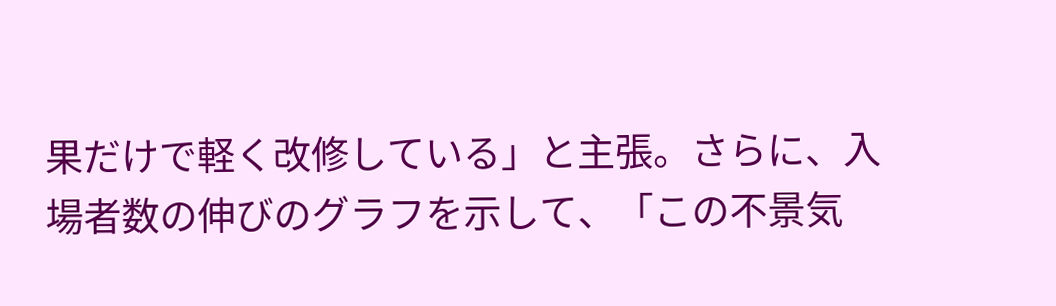果だけで軽く改修している」と主張。さらに、入場者数の伸びのグラフを示して、「この不景気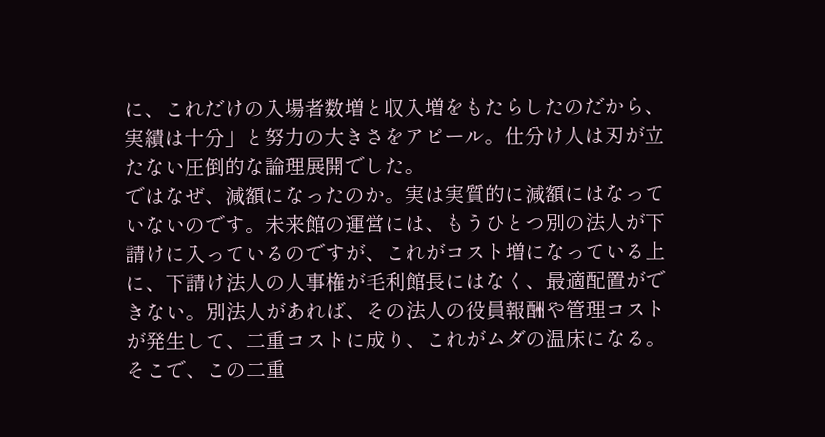に、これだけの入場者数増と収入増をもたらしたのだから、実績は十分」と努力の大きさをアピール。仕分け人は刃が立たない圧倒的な論理展開でした。
ではなぜ、減額になったのか。実は実質的に減額にはなっていないのです。未来館の運営には、もうひとつ別の法人が下請けに入っているのですが、これがコスト増になっている上に、下請け法人の人事権が毛利館長にはなく、最適配置ができない。別法人があれば、その法人の役員報酬や管理コストが発生して、二重コストに成り、これがムダの温床になる。そこで、この二重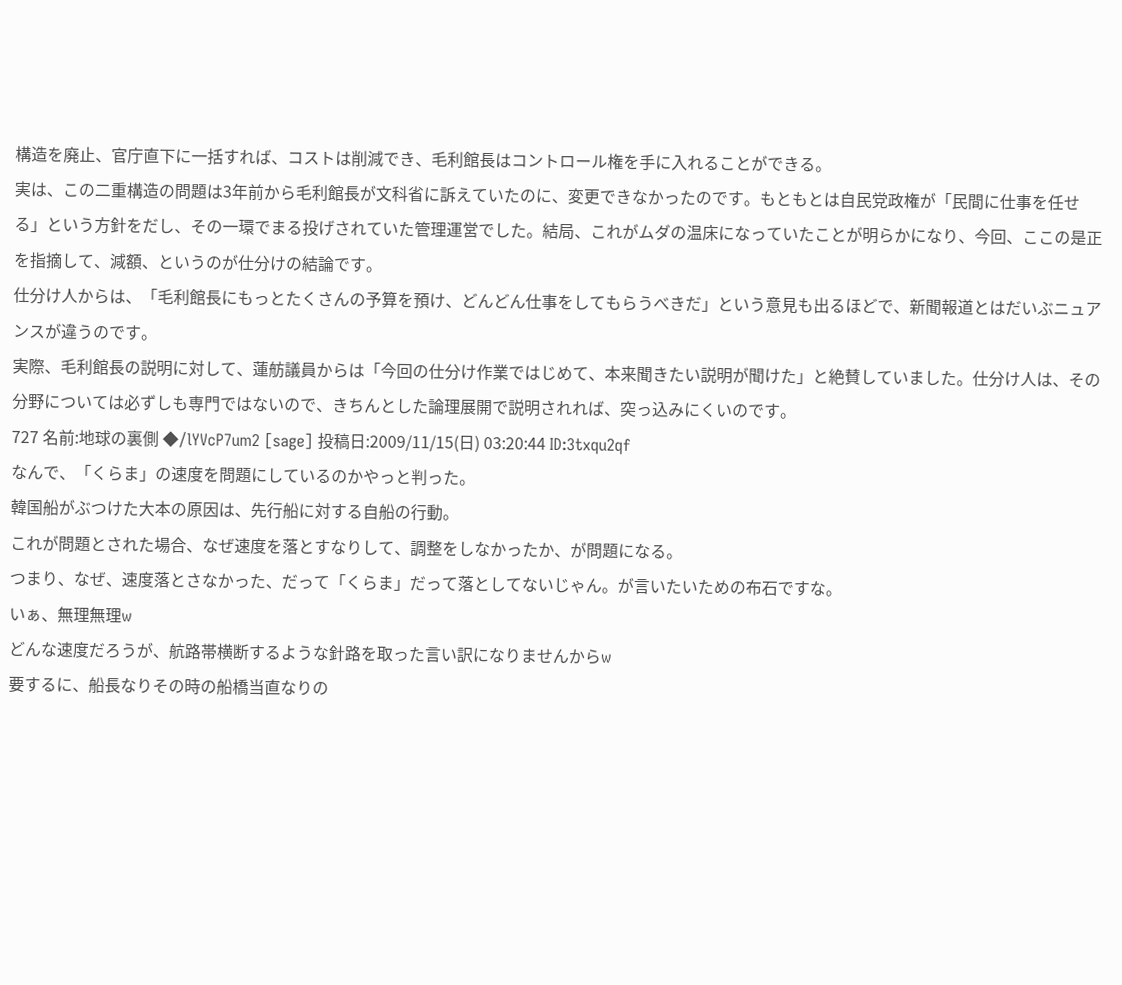構造を廃止、官庁直下に一括すれば、コストは削減でき、毛利館長はコントロール権を手に入れることができる。
実は、この二重構造の問題は3年前から毛利館長が文科省に訴えていたのに、変更できなかったのです。もともとは自民党政権が「民間に仕事を任せる」という方針をだし、その一環でまる投げされていた管理運営でした。結局、これがムダの温床になっていたことが明らかになり、今回、ここの是正を指摘して、減額、というのが仕分けの結論です。
仕分け人からは、「毛利館長にもっとたくさんの予算を預け、どんどん仕事をしてもらうべきだ」という意見も出るほどで、新聞報道とはだいぶニュアンスが違うのです。
実際、毛利館長の説明に対して、蓮舫議員からは「今回の仕分け作業ではじめて、本来聞きたい説明が聞けた」と絶賛していました。仕分け人は、その分野については必ずしも専門ではないので、きちんとした論理展開で説明されれば、突っ込みにくいのです。
727 名前:地球の裏側 ◆/lYVcP7um2 [sage] 投稿日:2009/11/15(日) 03:20:44 ID:3txqu2qf
なんで、「くらま」の速度を問題にしているのかやっと判った。
韓国船がぶつけた大本の原因は、先行船に対する自船の行動。
これが問題とされた場合、なぜ速度を落とすなりして、調整をしなかったか、が問題になる。
つまり、なぜ、速度落とさなかった、だって「くらま」だって落としてないじゃん。が言いたいための布石ですな。
いぁ、無理無理w
どんな速度だろうが、航路帯横断するような針路を取った言い訳になりませんからw
要するに、船長なりその時の船橋当直なりの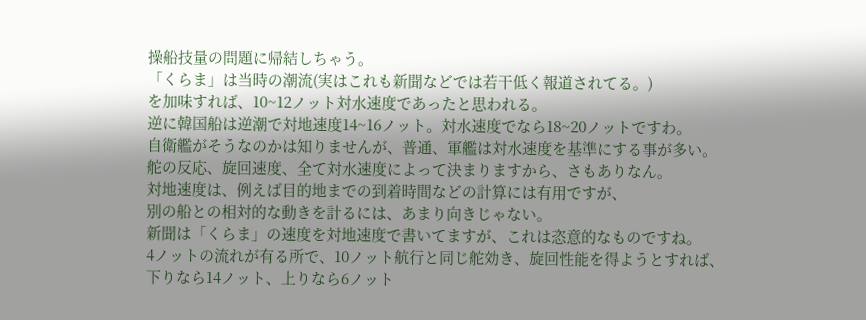操船技量の問題に帰結しちゃう。
「くらま」は当時の潮流(実はこれも新聞などでは若干低く報道されてる。)
を加味すれば、10~12ノット対水速度であったと思われる。
逆に韓国船は逆潮で対地速度14~16ノット。対水速度でなら18~20ノットですわ。
自衛艦がそうなのかは知りませんが、普通、軍艦は対水速度を基準にする事が多い。
舵の反応、旋回速度、全て対水速度によって決まりますから、さもありなん。
対地速度は、例えば目的地までの到着時間などの計算には有用ですが、
別の船との相対的な動きを計るには、あまり向きじゃない。
新聞は「くらま」の速度を対地速度で書いてますが、これは恣意的なものですね。
4ノットの流れが有る所で、10ノット航行と同じ舵効き、旋回性能を得ようとすれば、
下りなら14ノット、上りなら6ノット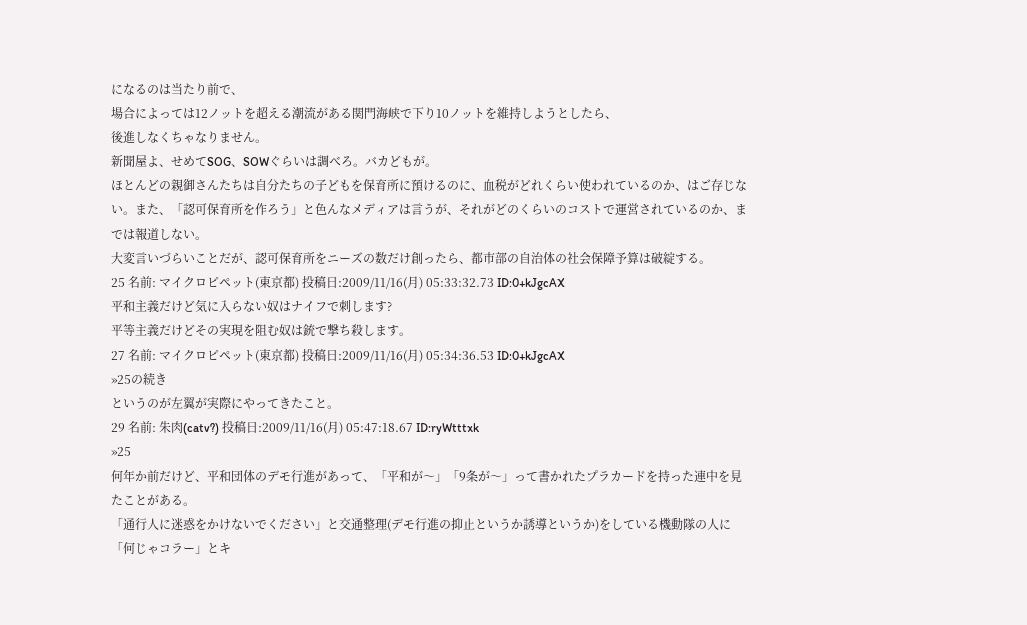になるのは当たり前で、
場合によっては12ノットを超える潮流がある関門海峡で下り10ノットを維持しようとしたら、
後進しなくちゃなりません。
新聞屋よ、せめてSOG、SOWぐらいは調べろ。バカどもが。
ほとんどの親御さんたちは自分たちの子どもを保育所に預けるのに、血税がどれくらい使われているのか、はご存じない。また、「認可保育所を作ろう」と色んなメディアは言うが、それがどのくらいのコストで運営されているのか、までは報道しない。
大変言いづらいことだが、認可保育所をニーズの数だけ創ったら、都市部の自治体の社会保障予算は破綻する。
25 名前: マイクロピペット(東京都) 投稿日:2009/11/16(月) 05:33:32.73 ID:0+kJgcAX
平和主義だけど気に入らない奴はナイフで刺します?
平等主義だけどその実現を阻む奴は銃で撃ち殺します。
27 名前: マイクロピペット(東京都) 投稿日:2009/11/16(月) 05:34:36.53 ID:0+kJgcAX
»25の続き
というのが左翼が実際にやってきたこと。
29 名前: 朱肉(catv?) 投稿日:2009/11/16(月) 05:47:18.67 ID:ryWtttxk
»25
何年か前だけど、平和団体のデモ行進があって、「平和が〜」「9条が〜」って書かれたプラカードを持った連中を見たことがある。
「通行人に迷惑をかけないでください」と交通整理(デモ行進の抑止というか誘導というか)をしている機動隊の人に
「何じゃコラー」とキ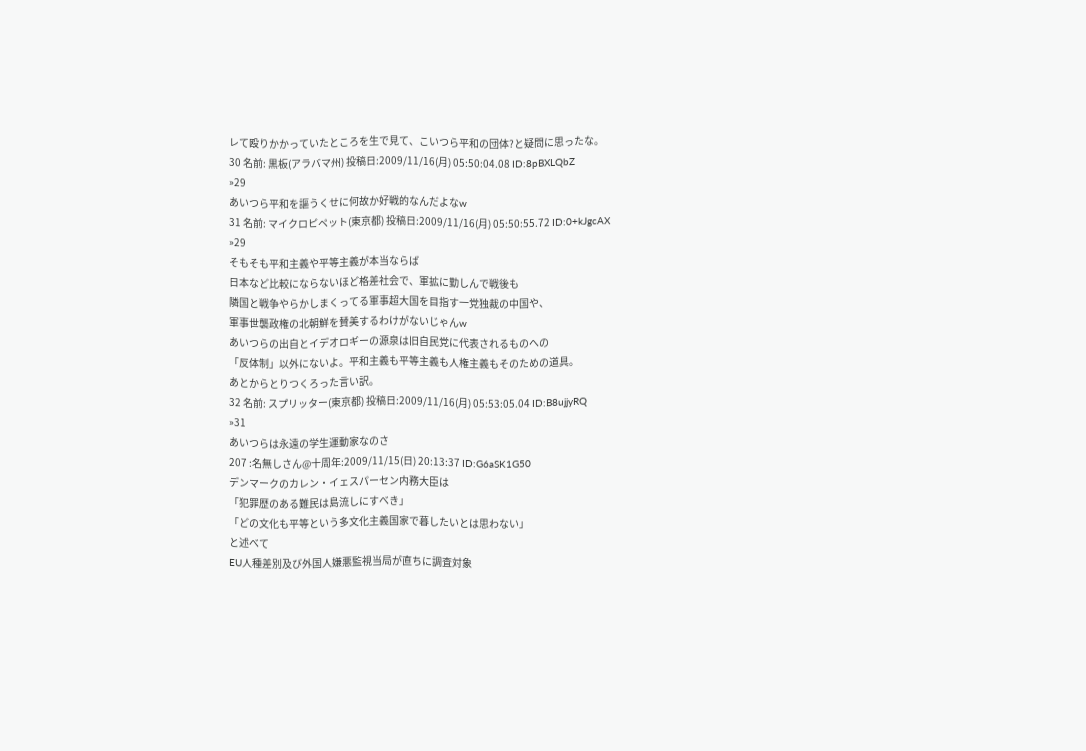レて殴りかかっていたところを生で見て、こいつら平和の団体?と疑問に思ったな。
30 名前: 黒板(アラバマ州) 投稿日:2009/11/16(月) 05:50:04.08 ID:8pBXLQbZ
»29
あいつら平和を謳うくせに何故か好戦的なんだよなw
31 名前: マイクロピペット(東京都) 投稿日:2009/11/16(月) 05:50:55.72 ID:0+kJgcAX
»29
そもそも平和主義や平等主義が本当ならば
日本など比較にならないほど格差社会で、軍拡に勤しんで戦後も
隣国と戦争やらかしまくってる軍事超大国を目指す一党独裁の中国や、
軍事世襲政権の北朝鮮を賛美するわけがないじゃんw
あいつらの出自とイデオロギーの源泉は旧自民党に代表されるものへの
「反体制」以外にないよ。平和主義も平等主義も人権主義もそのための道具。
あとからとりつくろった言い訳。
32 名前: スプリッター(東京都) 投稿日:2009/11/16(月) 05:53:05.04 ID:B8ujjyRQ
»31
あいつらは永遠の学生運動家なのさ
207 :名無しさん@十周年:2009/11/15(日) 20:13:37 ID:G6aSK1G50
デンマークのカレン・イェスパーセン内務大臣は
「犯罪歴のある難民は島流しにすべき」
「どの文化も平等という多文化主義国家で暮したいとは思わない」
と述べて
EU人種差別及び外国人嫌悪監視当局が直ちに調査対象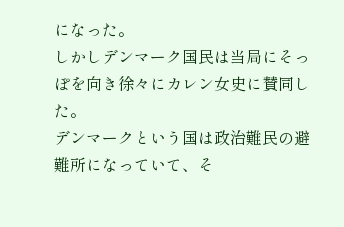になった。
しかしデンマーク国民は当局にそっぽを向き徐々にカレン女史に賛同した。
デンマークという国は政治難民の避難所になっていて、そ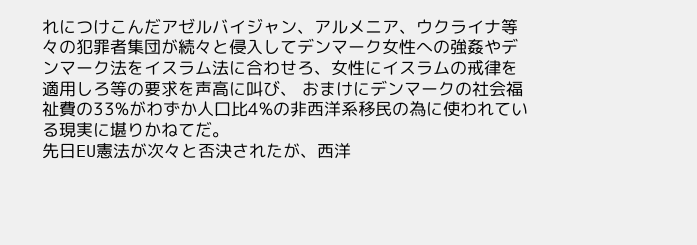れにつけこんだアゼルバイジャン、アルメニア、ウクライナ等々の犯罪者集団が続々と侵入してデンマーク女性への強姦やデンマーク法をイスラム法に合わせろ、女性にイスラムの戒律を適用しろ等の要求を声高に叫び、 おまけにデンマークの社会福祉費の33%がわずか人口比4%の非西洋系移民の為に使われている現実に堪りかねてだ。
先日EU憲法が次々と否決されたが、西洋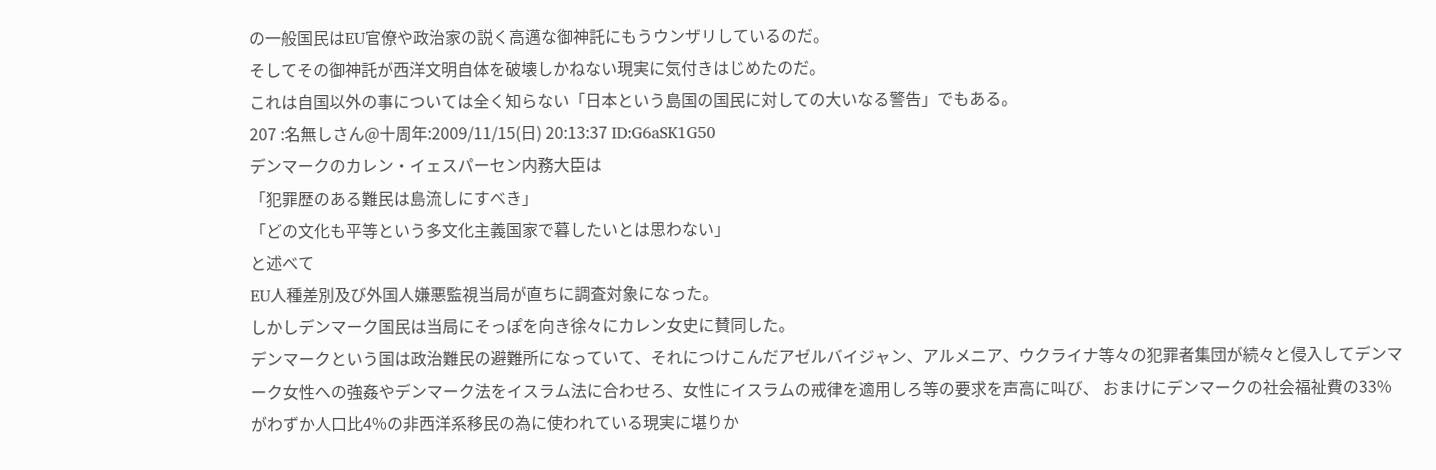の一般国民はEU官僚や政治家の説く高邁な御神託にもうウンザリしているのだ。
そしてその御神託が西洋文明自体を破壊しかねない現実に気付きはじめたのだ。
これは自国以外の事については全く知らない「日本という島国の国民に対しての大いなる警告」でもある。
207 :名無しさん@十周年:2009/11/15(日) 20:13:37 ID:G6aSK1G50
デンマークのカレン・イェスパーセン内務大臣は
「犯罪歴のある難民は島流しにすべき」
「どの文化も平等という多文化主義国家で暮したいとは思わない」
と述べて
EU人種差別及び外国人嫌悪監視当局が直ちに調査対象になった。
しかしデンマーク国民は当局にそっぽを向き徐々にカレン女史に賛同した。
デンマークという国は政治難民の避難所になっていて、それにつけこんだアゼルバイジャン、アルメニア、ウクライナ等々の犯罪者集団が続々と侵入してデンマーク女性への強姦やデンマーク法をイスラム法に合わせろ、女性にイスラムの戒律を適用しろ等の要求を声高に叫び、 おまけにデンマークの社会福祉費の33%がわずか人口比4%の非西洋系移民の為に使われている現実に堪りか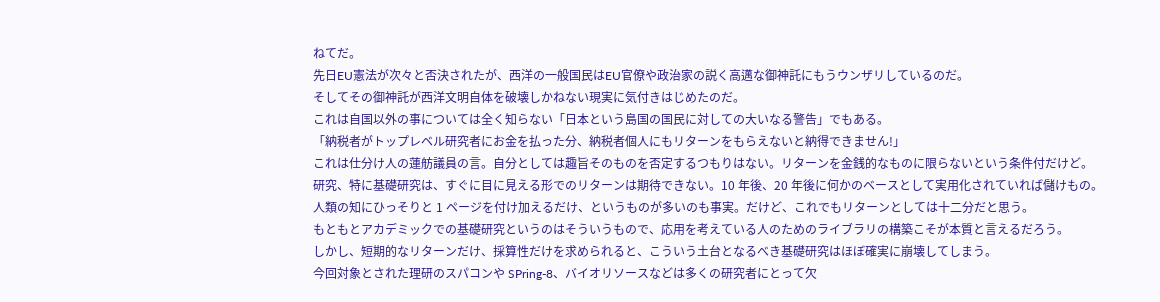ねてだ。
先日EU憲法が次々と否決されたが、西洋の一般国民はEU官僚や政治家の説く高邁な御神託にもうウンザリしているのだ。
そしてその御神託が西洋文明自体を破壊しかねない現実に気付きはじめたのだ。
これは自国以外の事については全く知らない「日本という島国の国民に対しての大いなる警告」でもある。
「納税者がトップレベル研究者にお金を払った分、納税者個人にもリターンをもらえないと納得できません!」
これは仕分け人の蓮舫議員の言。自分としては趣旨そのものを否定するつもりはない。リターンを金銭的なものに限らないという条件付だけど。
研究、特に基礎研究は、すぐに目に見える形でのリターンは期待できない。10 年後、20 年後に何かのベースとして実用化されていれば儲けもの。
人類の知にひっそりと 1 ページを付け加えるだけ、というものが多いのも事実。だけど、これでもリターンとしては十二分だと思う。
もともとアカデミックでの基礎研究というのはそういうもので、応用を考えている人のためのライブラリの構築こそが本質と言えるだろう。
しかし、短期的なリターンだけ、採算性だけを求められると、こういう土台となるべき基礎研究はほぼ確実に崩壊してしまう。
今回対象とされた理研のスパコンや SPring-8、バイオリソースなどは多くの研究者にとって欠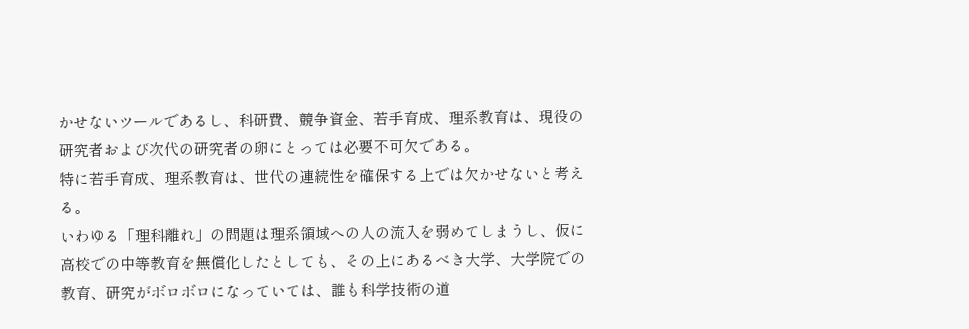かせないツールであるし、科研費、競争資金、若手育成、理系教育は、現役の研究者および次代の研究者の卵にとっては必要不可欠である。
特に若手育成、理系教育は、世代の連続性を確保する上では欠かせないと考える。
いわゆる「理科離れ」の問題は理系領域への人の流入を弱めてしまうし、仮に高校での中等教育を無償化したとしても、その上にあるべき大学、大学院での教育、研究がボロボロになっていては、誰も科学技術の道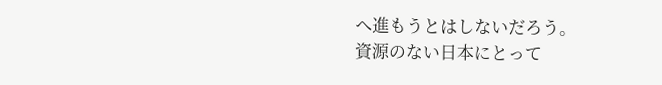へ進もうとはしないだろう。
資源のない日本にとって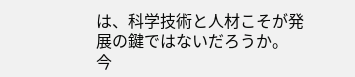は、科学技術と人材こそが発展の鍵ではないだろうか。
今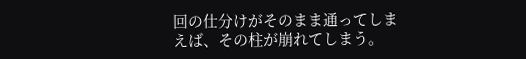回の仕分けがそのまま通ってしまえば、その柱が崩れてしまう。